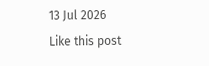13 Jul 2026
Like this post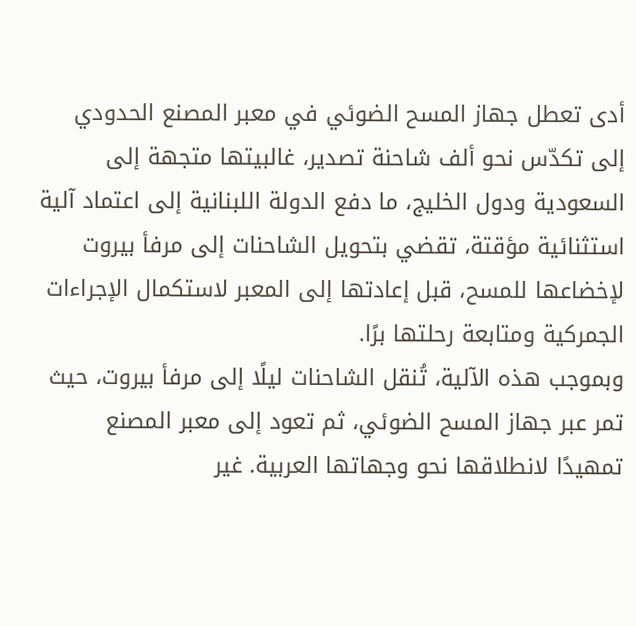أدى تعطل جهاز المسح الضوئي في معبر المصنع الحدودي إلى تكدّس نحو ألف شاحنة تصدير، غالبيتها متجهة إلى السعودية ودول الخليج، ما دفع الدولة اللبنانية إلى اعتماد آلية استثنائية مؤقتة، تقضي بتحويل الشاحنات إلى مرفأ بيروت لإخضاعها للمسح، قبل إعادتها إلى المعبر لاستكمال الإجراءات الجمركية ومتابعة رحلتها برًا.
وبموجب هذه الآلية، تُنقل الشاحنات ليلًا إلى مرفأ بيروت، حيث تمر عبر جهاز المسح الضوئي، ثم تعود إلى معبر المصنع تمهيدًا لانطلاقها نحو وجهاتها العربية. غير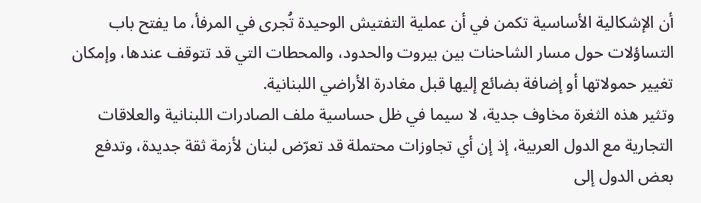أن الإشكالية الأساسية تكمن في أن عملية التفتيش الوحيدة تُجرى في المرفأ، ما يفتح باب التساؤلات حول مسار الشاحنات بين بيروت والحدود، والمحطات التي قد تتوقف عندها، وإمكان تغيير حمولاتها أو إضافة بضائع إليها قبل مغادرة الأراضي اللبنانية.
وتثير هذه الثغرة مخاوف جدية، لا سيما في ظل حساسية ملف الصادرات اللبنانية والعلاقات التجارية مع الدول العربية، إذ إن أي تجاوزات محتملة قد تعرّض لبنان لأزمة ثقة جديدة، وتدفع بعض الدول إلى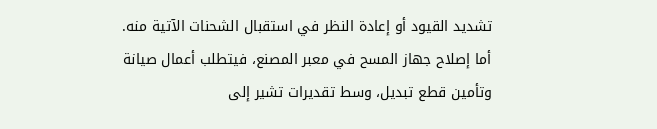تشديد القيود أو إعادة النظر في استقبال الشحنات الآتية منه.
أما إصلاح جهاز المسح في معبر المصنع، فيتطلب أعمال صيانة وتأمين قطع تبديل، وسط تقديرات تشير إلى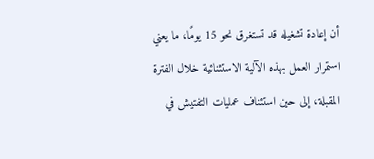أن إعادة تشغيله قد تستغرق نحو 15 يومًا، ما يعني استمرار العمل بهذه الآلية الاستثنائية خلال الفترة المقبلة، إلى حين استئناف عمليات التفتيش في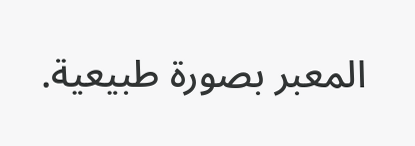المعبر بصورة طبيعية.